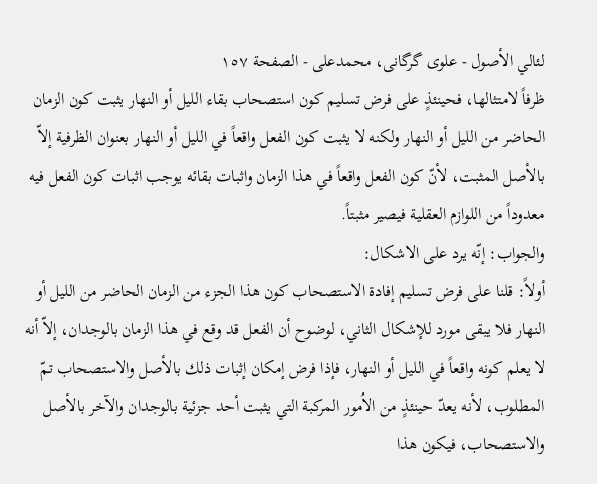لئالي الأصول - علوی گرگانی، محمدعلی - الصفحة ١٥٧
ظرفاً لامتثالها، فحينئذٍ على فرض تسليم كون استصحاب بقاء الليل أو النهار يثبت كون الزمان الحاضر من الليل أو النهار ولكنه لا يثبت كون الفعل واقعاً في الليل أو النهار بعنوان الظرفية إلاّ بالأصل المثبت، لأنّ كون الفعل واقعاً في هذا الزمان واثبات بقائه يوجب اثبات كون الفعل فيه معدوداً من اللوازم العقلية فيصير مثبتاً.
والجواب: إنّه يرد على الاشكال:
أولاً: قلنا على فرض تسليم إفادة الاستصحاب كون هذا الجزء من الزمان الحاضر من الليل أو النهار فلا يبقى مورد للإشكال الثاني، لوضوح أن الفعل قد وقع في هذا الزمان بالوجدان، إلاّ أنه لا يعلم كونه واقعاً في الليل أو النهار، فإذا فرض إمكان إثبات ذلك بالأصل والاستصحاب تمّ المطلوب، لأنه يعدّ حينئذٍ من الاُمور المركبة التي يثبت أحد جزئية بالوجدان والآخر بالأصل والاستصحاب، فيكون هذا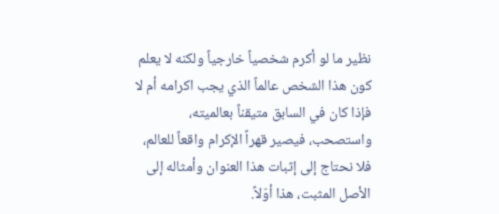نظير ما لو أكرم شخصياً خارجياً ولكنه لا يعلم كون هذا الشخص عالماً الذي يجب اكرامه أم لا فإذا كان في السابق متيقناً بعالميته، واستصحب، فيصير قهراً الإكرام واقعاً للعالم، فلا نحتاج إلى إثبات هذا العنوان وأمثاله إلى الأصل المثبت، هذا أوّلاً.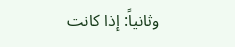وثانياً: إذا كانت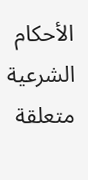الأحكام الشرعية متعلقة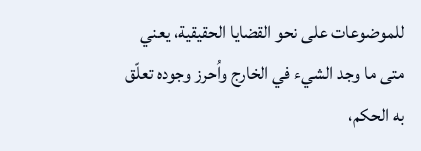للموضوعات على نحو القضايا الحقيقية، يعني متى ما وجد الشيء في الخارج واُحرز وجوده تعلّق به الحكم،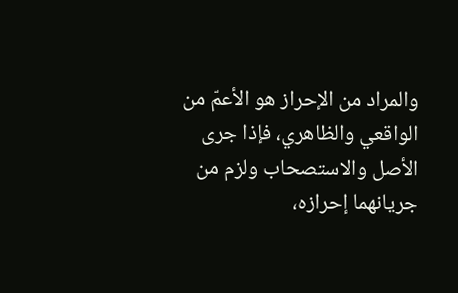والمراد من الإحراز هو الأعمّ من الواقعي والظاهري، فإذا جرى الأصل والاستصحاب ولزم من جريانهما إحرازه،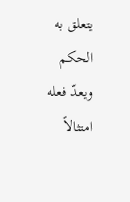يتعلق به الحكم ويعدّ فعله امتثالاً